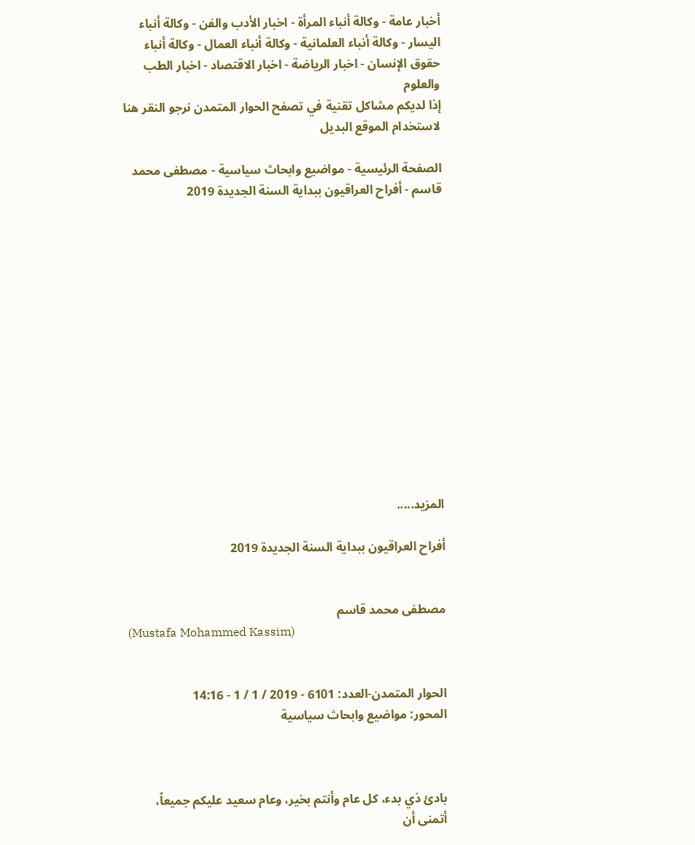أخبار عامة - وكالة أنباء المرأة - اخبار الأدب والفن - وكالة أنباء اليسار - وكالة أنباء العلمانية - وكالة أنباء العمال - وكالة أنباء حقوق الإنسان - اخبار الرياضة - اخبار الاقتصاد - اخبار الطب والعلوم
إذا لديكم مشاكل تقنية في تصفح الحوار المتمدن نرجو النقر هنا لاستخدام الموقع البديل

الصفحة الرئيسية - مواضيع وابحاث سياسية - مصطفى محمد قاسم - أفراح العراقيون ببداية السنة الجديدة 2019














المزيد.....

أفراح العراقيون ببداية السنة الجديدة 2019


مصطفى محمد قاسم
(Mustafa Mohammed Kassim)


الحوار المتمدن-العدد: 6101 - 2019 / 1 / 1 - 14:16
المحور: مواضيع وابحاث سياسية



بادئ ذي بدء، كل عام وأنتم بخير، وعام سعيد عليكم جميعاً، أتمنى أن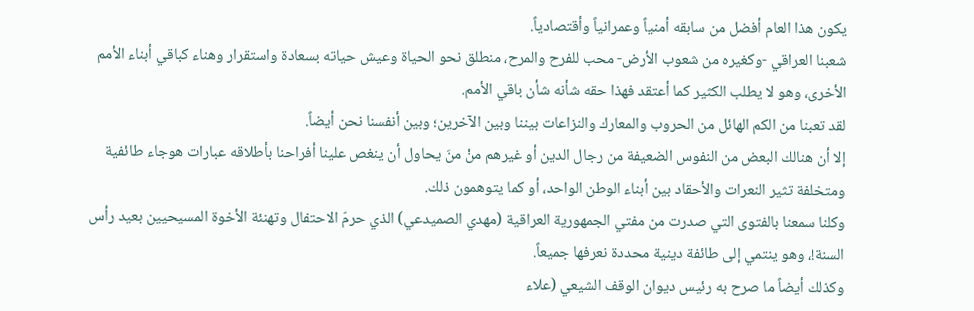يكون هذا العام أفضل من سابقه أمنياً وعمرانياً وأقتصادياً.
شعبنا العراقي -وكغيره من شعوب الأرض- محب للفرح والمرح، منطلق نحو الحياة وعيش حياته بسعادة واستقرار وهناء كباقي أبناء الأمم الأخرى، وهو لا يطلب الكثير كما أعتقد فهذا حقه شأنه شأن باقي الأمم.
لقد تعبنا من الكم الهائل من الحروب والمعارك والنزاعات بيننا وبين الآخرين؛ وبين أنفسنا نحن أيضاً.
إلا أن هنالك البعض من النفوس الضعيفة من رجال الدين أو غيرهم منْ منَ يحاول أن ينغص علينا أفراحنا بأطلاقه عبارات هوجاء طائفية ومتخلفة تثير النعرات والأحقاد بين أبناء الوطن الواحد، أو كما يتوهمون ذلك.
وكلنا سمعنا بالفتوى التي صدرت من مفتي الجمهورية العراقية (مهدي الصميدعي) الذي حرمّ الاحتفال وتهنئة الأخوة المسيحيين بعيد رأس السنة!، وهو ينتمي إلى طائفة دينية محددة نعرفها جميعاً.
وكذلك أيضاً ما صرح به رئيس ديوان الوقف الشيعي (علاء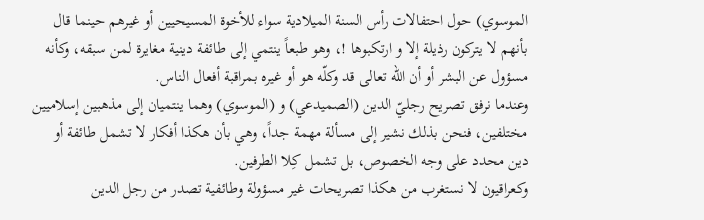الموسوي) حول احتفالات رأس السنة الميلادية سواء للأخوة المسيحيين أو غيرهم حينما قال بأنهم لا يتركون رذيلة إلا و ارتكبوها !، وهو طبعاً ينتمي إلى طائفة دينية مغايرة لمن سبقه، وكأنه مسؤول عن البشر أو أن الله تعالى قد وكلّه هو أو غيره بمراقبة أفعال الناس.
وعندما نرفق تصريح رجليّ الدين (الصميدعي) و (الموسوي) وهما ينتميان إلى مذهبين إسلاميين مختلفين، فنحن بذلك نشير إلى مسألة مهمة جداً، وهي بأن هكذا أفكار لا تشمل طائفة أو دين محدد على وجه الخصوص، بل تشمل كِلا الطرفين.
وكعراقيون لا نستغرب من هكذا تصريحات غير مسؤولة وطائفية تصدر من رجل الدين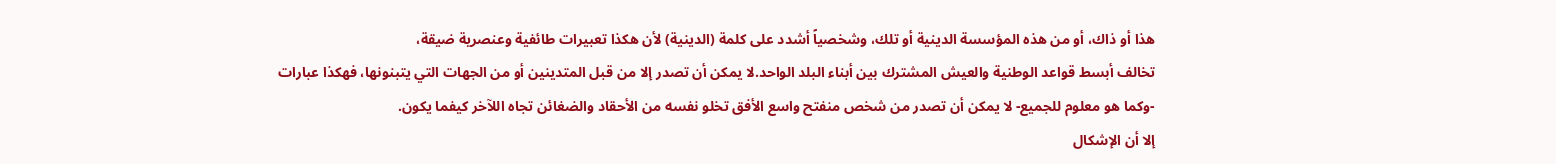هذا أو ذاك، أو من هذه المؤسسة الدينية أو تلك، وشخصياً أشدد على كلمة (الدينية) لأن هكذا تعبيرات طائفية وعنصرية ضيقة،
تخالف أبسط قواعد الوطنية والعيش المشترك بين أبناء البلد الواحد.لا يمكن أن تصدر إلا من قبل المتدينين أو من الجهات التي يتبنونها، فهكذا عبارات -وكما هو معلوم للجميع- لا يمكن أن تصدر من شخص منفتح واسع الأفق تخلو نفسه من الأحقاد والضغائن تجاه اللآخر كيفما يكون.
إلا أن الإشكال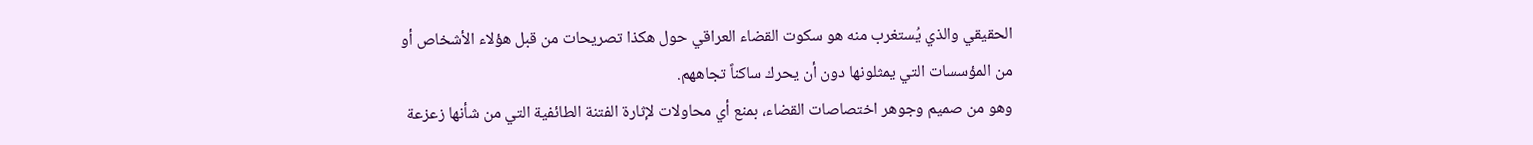الحقيقي والذي يُستغرب منه هو سكوت القضاء العراقي حول هكذا تصريحات من قبل هؤلاء الأشخاص أو من المؤسسات التي يمثلونها دون أن يحرك ساكناً تجاههم.
وهو من صميم وجوهر اختصاصات القضاء، بمنع أي محاولات لإثارة الفتنة الطائفية التي من شأنها زعزعة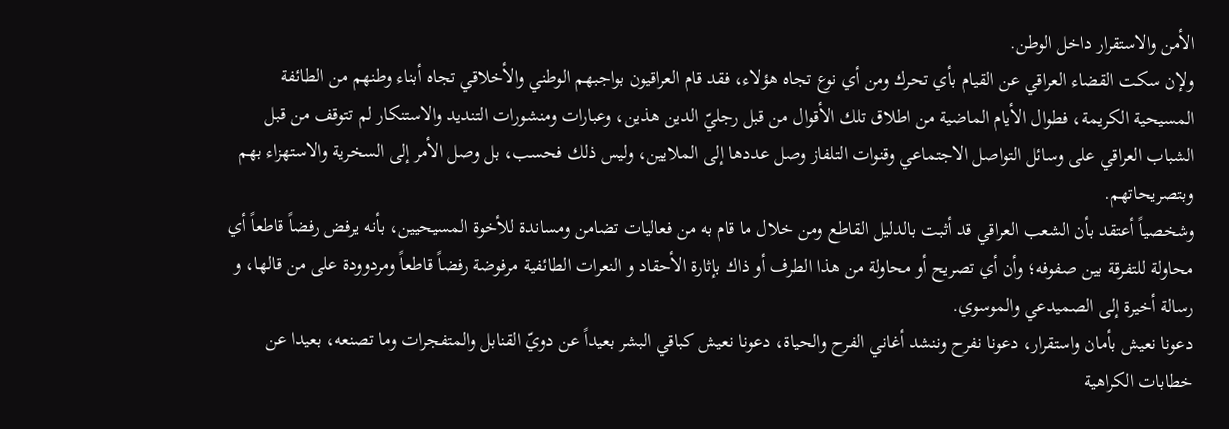الأمن والاستقرار داخل الوطن.
ولإن سكت القضاء العراقي عن القيام بأي تحرك ومن أي نوع تجاه هؤلاء، فقد قام العراقيون بواجبهم الوطني والأخلاقي تجاه أبناء وطنهم من الطائفة المسيحية الكريمة، فطوال الأيام الماضية من اطلاق تلك الأقوال من قبل رجليّ الدين هذين، وعبارات ومنشورات التنديد والاستنكار لم تتوقف من قبل الشباب العراقي على وسائل التواصل الاجتماعي وقنوات التلفاز وصل عددها إلى الملايين، وليس ذلك فحسب، بل وصل الأمر إلى السخرية والاستهزاء بهم وبتصريحاتهم.
وشخصياً أعتقد بأن الشعب العراقي قد أثبت بالدليل القاطع ومن خلال ما قام به من فعاليات تضامن ومساندة للأخوة المسيحيين، بأنه يرفض رفضاً قاطعاً أي محاولة للتفرقة بين صفوفه؛ وأن أي تصريح أو محاولة من هذا الطرف أو ذاك بإثارة الأحقاد و النعرات الطائفية مرفوضة رفضاً قاطعاً ومردوودة على من قالها، و رسالة أخيرة إلى الصميدعي والموسوي.
دعونا نعيش بأمان واستقرار، دعونا نفرح وننشد أغاني الفرح والحياة، دعونا نعيش كباقي البشر بعيداً عن دويّ القنابل والمتفجرات وما تصنعه، بعيدا عن خطابات الكراهية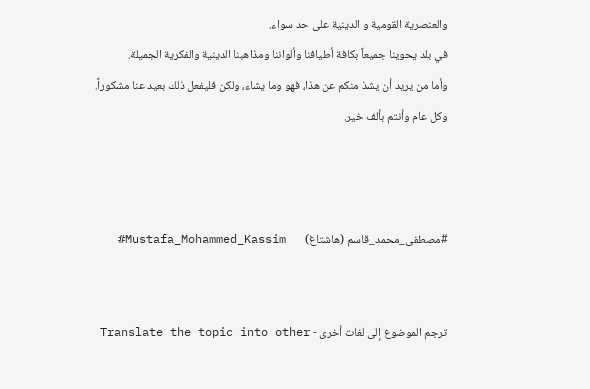والعنصرية القومية و الدينية على حد سواء.
في بلد يحوينا جميعاً بكافة أطيافنا وألواننا ومذاهبنا الدينية والفكرية الجميلة.
وأما من يريد أن يشذ منكم عن هذا، فهو وما يشاء، ولكن فليفعل ذلك بعيد عنا مشكوراً.
وكل عام وأنتم بألف خير.



#مصطفى_محمد_قاسم (هاشتاغ)       Mustafa_Mohammed_Kassim#


ترجم الموضوع إلى لغات أخرى - Translate the topic into other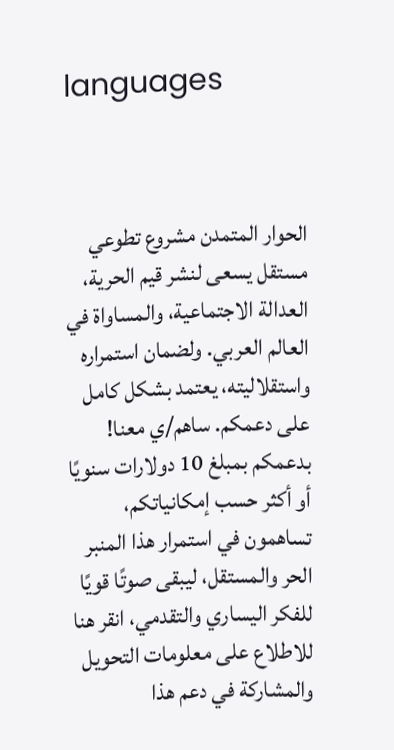languages



الحوار المتمدن مشروع تطوعي مستقل يسعى لنشر قيم الحرية، العدالة الاجتماعية، والمساواة في العالم العربي. ولضمان استمراره واستقلاليته، يعتمد بشكل كامل على دعمكم. ساهم/ي معنا! بدعمكم بمبلغ 10 دولارات سنويًا أو أكثر حسب إمكانياتكم، تساهمون في استمرار هذا المنبر الحر والمستقل، ليبقى صوتًا قويًا للفكر اليساري والتقدمي، انقر هنا للاطلاع على معلومات التحويل والمشاركة في دعم هذا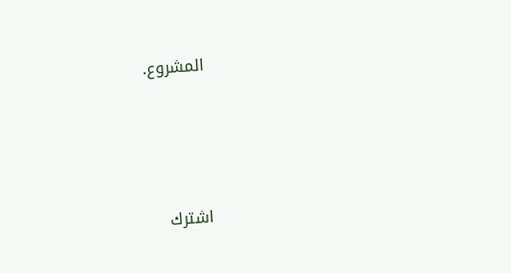المشروع.




اشترك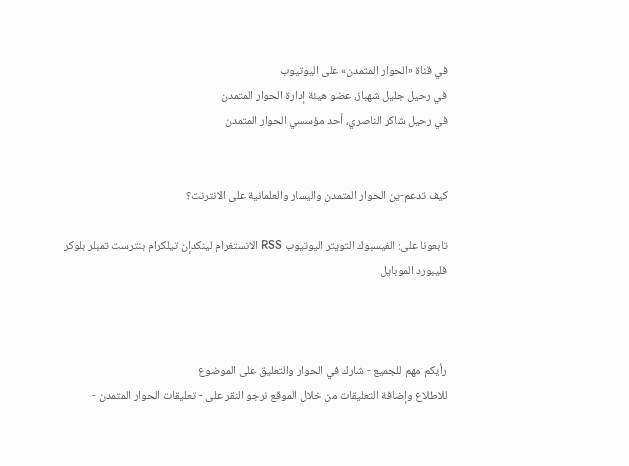في قناة «الحوار المتمدن» على اليوتيوب
في رحيل جليل شهباز، عضو هيئة إدارة الحوار المتمدن
في رحيل شاكر الناصري، أحد مؤسسي الحوار المتمدن


كيف تدعم-ين الحوار المتمدن واليسار والعلمانية على الانترنت؟

تابعونا على: الفيسبوك التويتر اليوتيوب RSS الانستغرام لينكدإن تيلكرام بنترست تمبلر بلوكر فليبورد الموبايل



رأيكم مهم للجميع - شارك في الحوار والتعليق على الموضوع
للاطلاع وإضافة التعليقات من خلال الموقع نرجو النقر على - تعليقات الحوار المتمدن -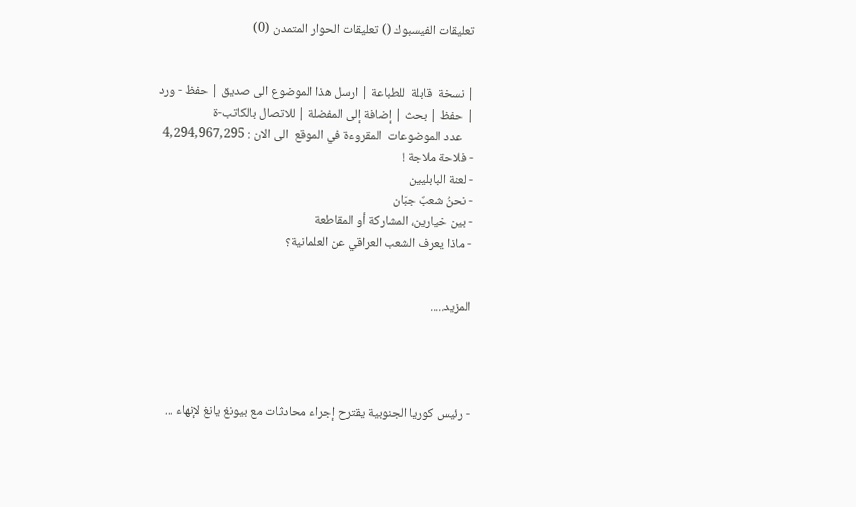تعليقات الفيسبوك () تعليقات الحوار المتمدن (0)


| نسخة  قابلة  للطباعة | ارسل هذا الموضوع الى صديق | حفظ - ورد
| حفظ | بحث | إضافة إلى المفضلة | للاتصال بالكاتب-ة
    عدد الموضوعات  المقروءة في الموقع  الى الان : 4,294,967,295
- فلاحة ملاجة !
- لعنة البابليين
- نحنُ شعبٌ جبَان
- بين خيارين، المشاركة أو المقاطعة
- ماذا يعرف الشعب العراقي عن العلمانية؟


المزيد.....




- رئيس كوريا الجنوبية يقترح إجراء محادثات مع بيونغ يانغ لإنهاء ...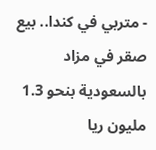- متربي في كندا.. بيع صقر في مزاد بالسعودية بنحو 1.3 مليون ريا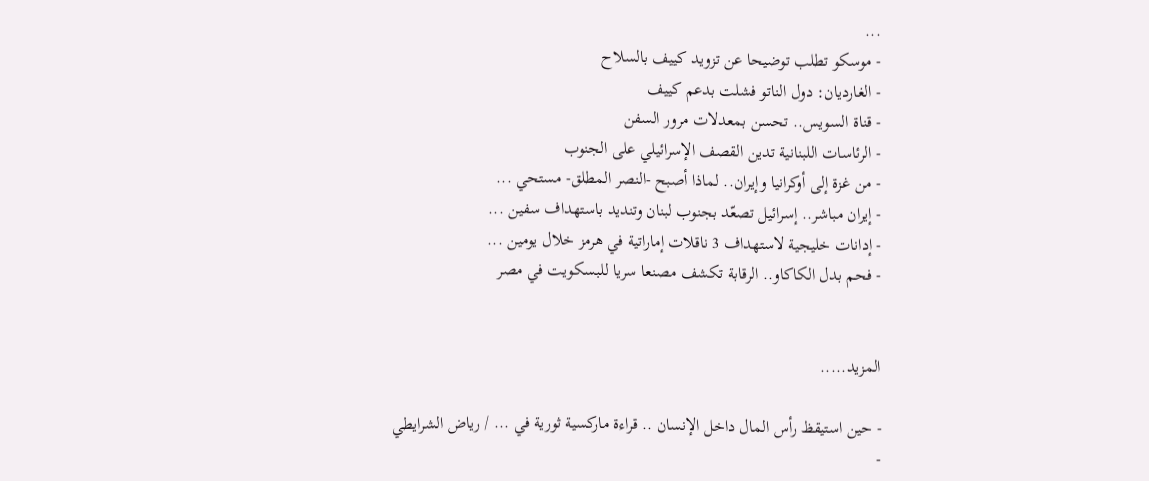...
- موسكو تطلب توضيحا عن تزويد كييف بالسلاح
- الغارديان: دول الناتو فشلت بدعم كييف
- قناة السويس.. تحسن بمعدلات مرور السفن
- الرئاسات اللبنانية تدين القصف الإسرائيلي على الجنوب
- من غزة إلى أوكرانيا وإيران.. لماذا أصبح -النصر المطلق- مستحي ...
- إيران مباشر.. إسرائيل تصعّد بجنوب لبنان وتنديد باستهداف سفين ...
- إدانات خليجية لاستهداف 3 ناقلات إماراتية في هرمز خلال يومين ...
- فحم بدل الكاكاو.. الرقابة تكشف مصنعا سريا للبسكويت في مصر


المزيد.....

- حين استيقظ رأس المال داخل الإنسان .. قراءة ماركسية ثورية في ... / رياض الشرايطي
-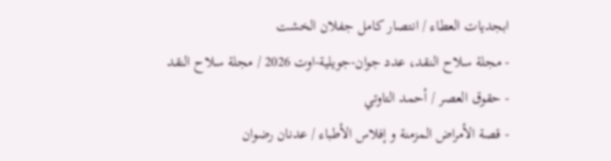ابجديات العطاء / انتصار كامل جفلان الخشت
- مجلة سلاح النقد، عدد جوان-جويلية-اوت 2026 / مجلة سلاح النقد
- حقوق العصر / أحمد التاوتي
- قصة الأمراض المزمنة و إفلاس الأطباء / عدنان رضوان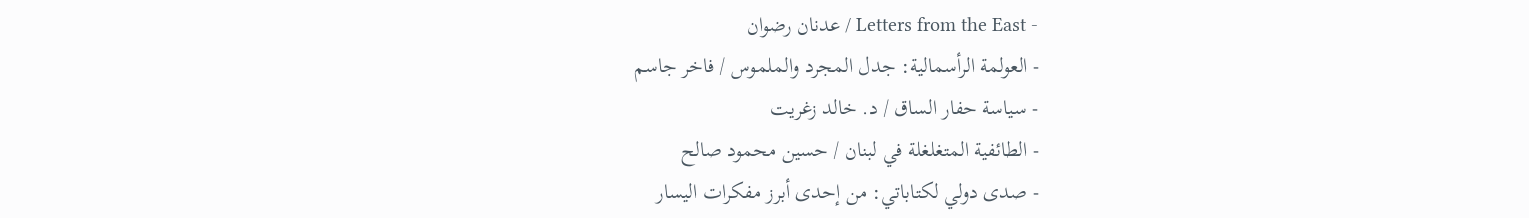- Letters from the East / عدنان رضوان
- العولمة الرأسمالية: جدل المجرد والملموس / فاخر جاسم
- سياسة حفار الساق / د. خالد زغريت
- الطائفية المتغلغلة في لبنان / حسين محمود صالح
- صدى دولي لكتاباتي: من إحدى أبرز مفكرات اليسار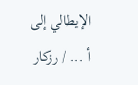الإيطالي إلى أ ... / رزكار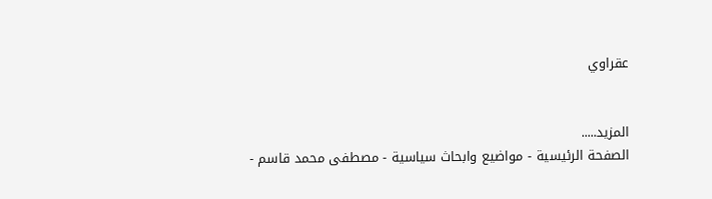عقراوي


المزيد.....
الصفحة الرئيسية - مواضيع وابحاث سياسية - مصطفى محمد قاسم -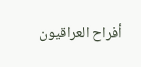أفراح العراقيون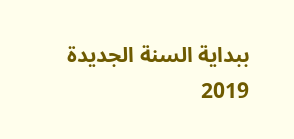ببداية السنة الجديدة 2019